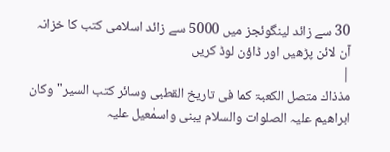30 سے زائد لینگوئجز میں 5000 سے زائد اسلامی کتب کا خزانہ آن لائن پڑھیں اور ڈاؤن لوڈ کریں
|
مذذاك متصل الكعبۃ كما فی تاریخ القطبی وسائر كتب السیر"وكان ابراھیم علیہ الصلوات والسلام یبنی واسمٰعیل علیہ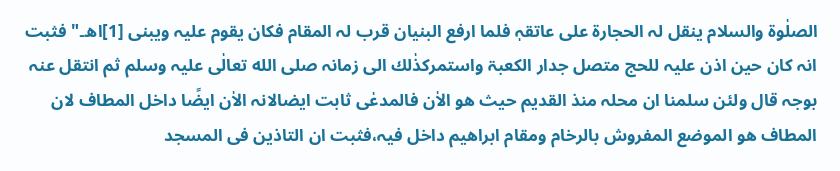الصلٰوۃ والسلام ینقل لہ الحجارۃ علی عاتقہٖ فلما ارفع البنیان قرب لہ المقام فكان یقوم علیہ ویبنی [1]اھ۔" فثبت انہ كان حین اذن علیہ للحج متصل جدار الكعبۃ واستمركذٰلك الی زمانہ صلی الله تعالٰی علیہ وسلم ثم انتقل عنہ بوجہ قال ولئن سلمنا ان محلہ منذ القدیم حیث ھو الاٰن فالمدعٰی ثابت ایضالانہ الاٰن ایضًا داخل المطاف لان المطاف ھو الموضع المفروش بالرخام ومقام ابراھیم داخل فیہ،فثبت ان التاذین فی المسجد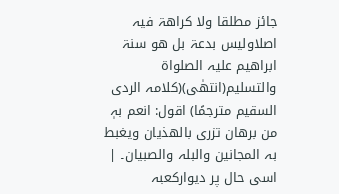جائز مطلقا ولا كراھۃ فیہ اصلاولیس بدعۃ بل ھو سنۃ ابراھیم علیہ الصلواۃ والتسلیم(انتھٰی)(كلامہ الردی السقیم مترجمًا) اقول: انعم بہٖ من برھان تزری بالھذیان ویغبط بہ المجانین والبلہ والصبیان۔ |
اسی حال پر دیواركعبہ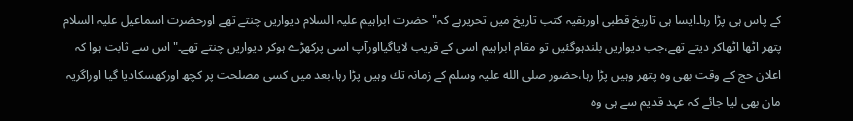كے پاس ہی پڑا رہا۔ایسا ہی تاریخ قطبی اوربقیہ كتب تاریخ میں تحریرہے كہ"حضرت ابراہیم علیہ السلام دیواریں چنتے تھے اورحضرت اسماعیل علیہ السلام پتھر اٹھا اٹھاكر دیتے تھے،جب دیواریں بلندہوگئیں تو مقام ابراہیم اسی كے قریب لایاگیااورآپ اسی پركھڑے ہوكر دیواریں چنتے تھے۔" اس سے ثابت ہوا كہ اعلان حج كے وقت بھی وہ پتھر وہیں پڑا رہا،حضور صلی الله علیہ وسلم كے زمانہ تك وہیں پڑا رہا،بعد میں كسی مصلحت پر كچھ اوركھسكادیا گیا اوراگریہ مان بھی لیا جائے كہ عہد قدیم سے ہی وہ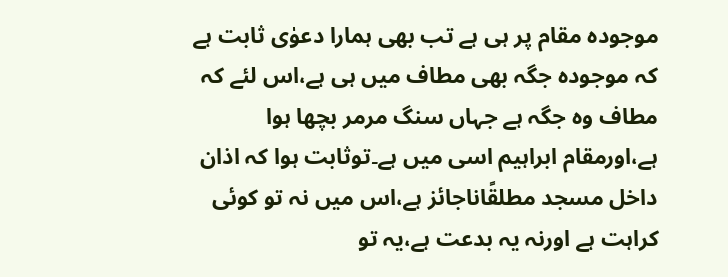موجودہ مقام پر ہی ہے تب بھی ہمارا دعوٰی ثابت ہے كہ موجودہ جگہ بھی مطاف میں ہی ہے،اس لئے كہ مطاف وہ جگہ ہے جہاں سنگ مرمر بچھا ہوا ہے،اورمقام ابراہیم اسی میں ہے۔توثابت ہوا كہ اذان داخل مسجد مطلقًاناجائز ہے،اس میں نہ تو كوئی كراہت ہے اورنہ یہ بدعت ہے،یہ تو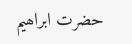حضرت ابراھیم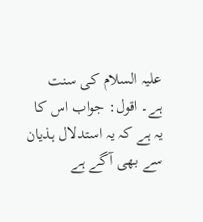علیہ السلام كی سنت ہے۔ اقول: جواب اس كا یہ ہے كہ یہ استدلال ہذیان سے بھی آگے ہے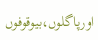اورپاگلوں،بیوقوفوں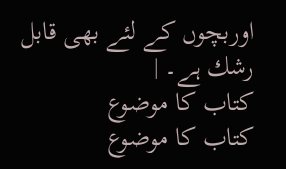اوربچوں كے لئے بھی قابل رشك ہے۔ |
کتاب کا موضوع
کتاب کا موضوع